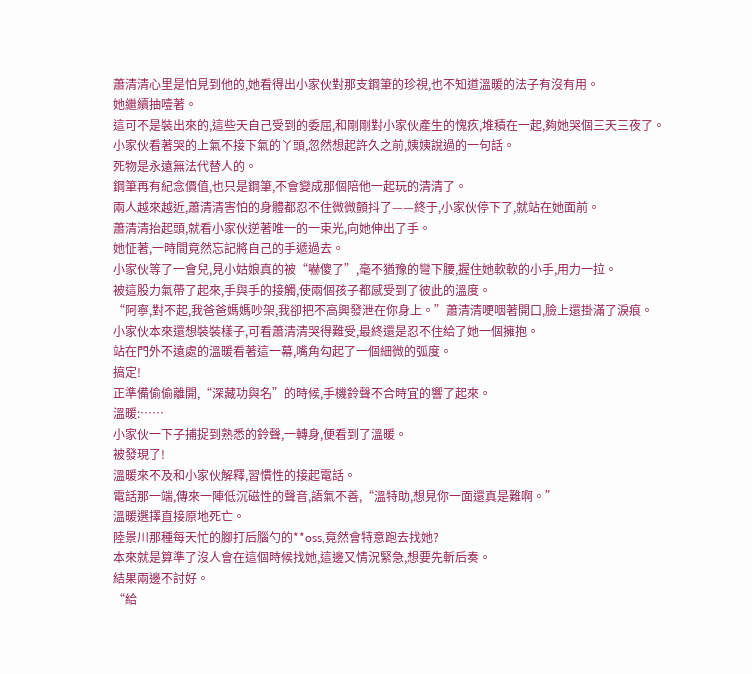蕭清清心里是怕見到他的,她看得出小家伙對那支鋼筆的珍視,也不知道溫暖的法子有沒有用。
她繼續抽噎著。
這可不是裝出來的,這些天自己受到的委屈,和剛剛對小家伙產生的愧疚,堆積在一起,夠她哭個三天三夜了。
小家伙看著哭的上氣不接下氣的丫頭,忽然想起許久之前,姨姨說過的一句話。
死物是永遠無法代替人的。
鋼筆再有紀念價值,也只是鋼筆,不會變成那個陪他一起玩的清清了。
兩人越來越近,蕭清清害怕的身體都忍不住微微顫抖了——終于,小家伙停下了,就站在她面前。
蕭清清抬起頭,就看小家伙逆著唯一的一束光,向她伸出了手。
她怔著,一時間竟然忘記將自己的手遞過去。
小家伙等了一會兒,見小姑娘真的被“嚇傻了”,毫不猶豫的彎下腰,握住她軟軟的小手,用力一拉。
被這股力氣帶了起來,手與手的接觸,使兩個孩子都感受到了彼此的溫度。
“阿寧,對不起,我爸爸媽媽吵架,我卻把不高興發泄在你身上。”蕭清清哽咽著開口,臉上還掛滿了淚痕。
小家伙本來還想裝裝樣子,可看蕭清清哭得難受,最終還是忍不住給了她一個擁抱。
站在門外不遠處的溫暖看著這一幕,嘴角勾起了一個細微的弧度。
搞定!
正準備偷偷離開,“深藏功與名”的時候,手機鈴聲不合時宜的響了起來。
溫暖:……
小家伙一下子捕捉到熟悉的鈴聲,一轉身,便看到了溫暖。
被發現了!
溫暖來不及和小家伙解釋,習慣性的接起電話。
電話那一端,傳來一陣低沉磁性的聲音,語氣不善,“溫特助,想見你一面還真是難啊。”
溫暖選擇直接原地死亡。
陸景川那種每天忙的腳打后腦勺的**oss,竟然會特意跑去找她?
本來就是算準了沒人會在這個時候找她,這邊又情況緊急,想要先斬后奏。
結果兩邊不討好。
“給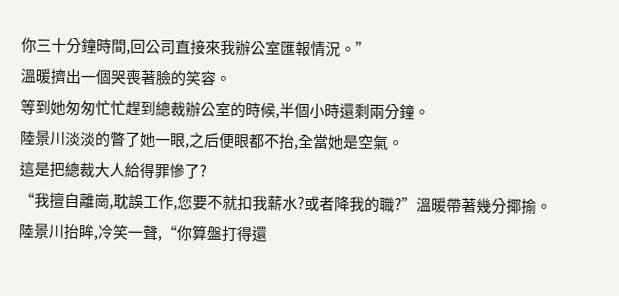你三十分鐘時間,回公司直接來我辦公室匯報情況。”
溫暖擠出一個哭喪著臉的笑容。
等到她匆匆忙忙趕到總裁辦公室的時候,半個小時還剩兩分鐘。
陸景川淡淡的瞥了她一眼,之后便眼都不抬,全當她是空氣。
這是把總裁大人給得罪慘了?
“我擅自離崗,耽誤工作,您要不就扣我薪水?或者降我的職?”溫暖帶著幾分揶揄。
陸景川抬眸,冷笑一聲,“你算盤打得還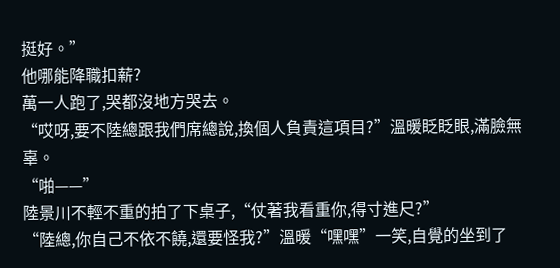挺好。”
他哪能降職扣薪?
萬一人跑了,哭都沒地方哭去。
“哎呀,要不陸總跟我們席總說,換個人負責這項目?”溫暖眨眨眼,滿臉無辜。
“啪——”
陸景川不輕不重的拍了下桌子,“仗著我看重你,得寸進尺?”
“陸總,你自己不依不饒,還要怪我?”溫暖“嘿嘿”一笑,自覺的坐到了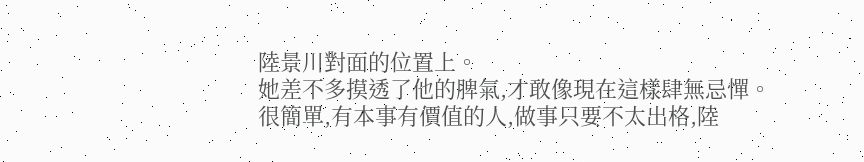陸景川對面的位置上。
她差不多摸透了他的脾氣,才敢像現在這樣肆無忌憚。
很簡單,有本事有價值的人,做事只要不太出格,陸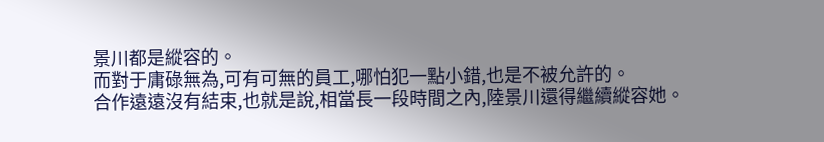景川都是縱容的。
而對于庸碌無為,可有可無的員工,哪怕犯一點小錯,也是不被允許的。
合作遠遠沒有結束,也就是說,相當長一段時間之內,陸景川還得繼續縱容她。